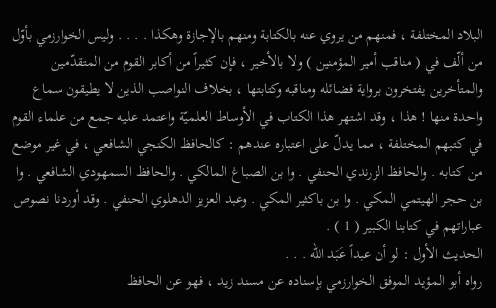البلاد المختلفة ، فمنهم من يروي عنه بالكتابة ومنهم بالإجازة وهكذا . . . . وليس الخوارزمي بأوّل من ألّف في ( مناقب أمير المؤمنين ) ولا بالأخير ، فإن كثيراً من أكابر القوم من المتقدّمين والمتأخرين يفتخرون برواية فضائله ومناقبه وكتابتها ، بخلاف النواصب الذين لا يطيقون سماع واحدة منها ! هذا ، وقد اشتهر هذا الكتاب في الأوساط العلميّة واعتمد عليه جمع من علماء القوم في كتبهم المختلفة ، مما يدلّ على اعتباره عندهم : كالحافظ الكنجي الشافعي ، في غير موضع من كتابه . والحافظ الزرندي الحنفي . وا بن الصباغ المالكي . والحافظ السمهودي الشافعي . وا بن حجر الهيتمي المكي . وا بن باكثير المكي . وعبد العزيز الدهلوي الحنفي . وقد أوردنا نصوص عباراتهم في كتابنا الكبير ( 1 ) .
الحديث الأول : لو أن عبداً عَبَد اللّه . . .
رواه أبو المؤيد الموفق الخوارزمي بإسناده عن مسند زيد ، فهو عن الحافظ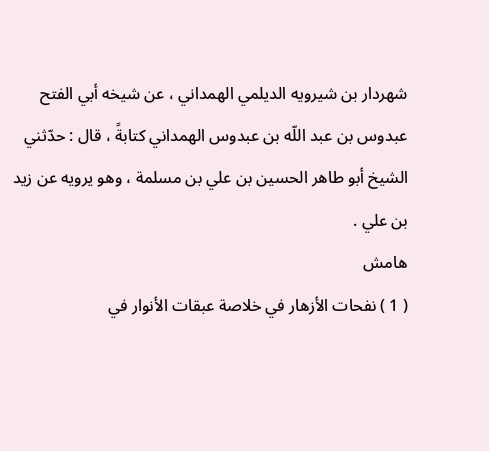شهردار بن شيرويه الديلمي الهمداني ، عن شيخه أبي الفتح عبدوس بن عبد اللّه بن عبدوس الهمداني كتابةً ، قال : حدّثني الشيخ أبو طاهر الحسين بن علي بن مسلمة ، وهو يرويه عن زيد بن علي .
هامش
( 1 ) نفحات الأزهار في خلاصة عبقات الأنوار في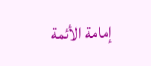إمامة الأئمة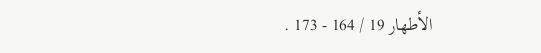الأطهار 19 / 164 - 173 .